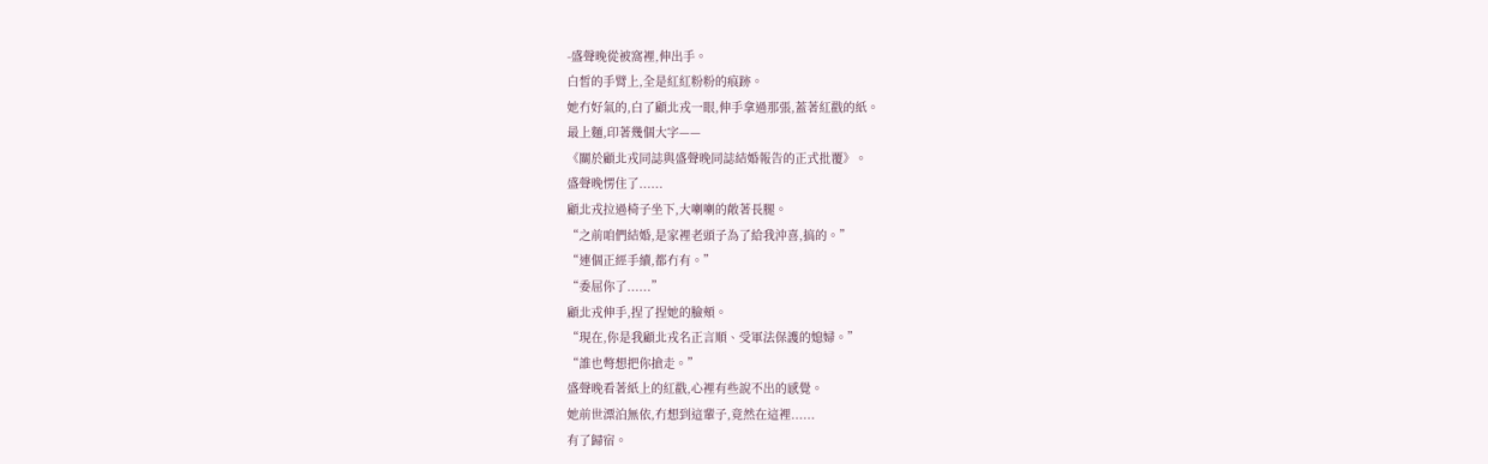-盛聲晚從被窩裡,伸出手。
白皙的手臂上,全是紅紅粉粉的痕跡。
她冇好氣的,白了顧北戎一眼,伸手拿過那張,蓋著紅戳的紙。
最上麵,印著幾個大字——
《關於顧北戎同誌與盛聲晚同誌結婚報告的正式批覆》。
盛聲晚愣住了......
顧北戎拉過椅子坐下,大喇喇的敞著長腿。
“之前咱們結婚,是家裡老頭子為了給我沖喜,搞的。”
“連個正經手續,都冇有。”
“委屈你了......”
顧北戎伸手,捏了捏她的臉頰。
“現在,你是我顧北戎名正言順、受軍法保護的媳婦。”
“誰也彆想把你搶走。”
盛聲晚看著紙上的紅戳,心裡有些說不出的感覺。
她前世漂泊無依,冇想到這輩子,竟然在這裡......
有了歸宿。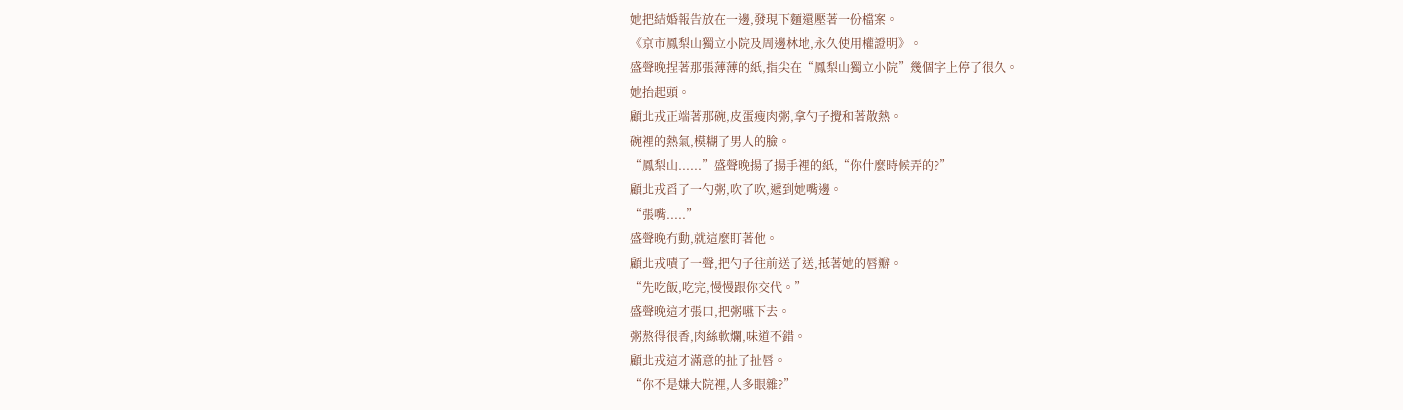她把結婚報告放在一邊,發現下麵還壓著一份檔案。
《京市鳳梨山獨立小院及周邊林地,永久使用權證明》。
盛聲晚捏著那張薄薄的紙,指尖在“鳳梨山獨立小院”幾個字上停了很久。
她抬起頭。
顧北戎正端著那碗,皮蛋瘦肉粥,拿勺子攪和著散熱。
碗裡的熱氣,模糊了男人的臉。
“鳳梨山......”盛聲晚揚了揚手裡的紙,“你什麼時候弄的?”
顧北戎舀了一勺粥,吹了吹,遞到她嘴邊。
“張嘴.....”
盛聲晚冇動,就這麼盯著他。
顧北戎嘖了一聲,把勺子往前送了送,抵著她的唇瓣。
“先吃飯,吃完,慢慢跟你交代。”
盛聲晚這才張口,把粥嚥下去。
粥熬得很香,肉絲軟爛,味道不錯。
顧北戎這才滿意的扯了扯唇。
“你不是嫌大院裡,人多眼雜?”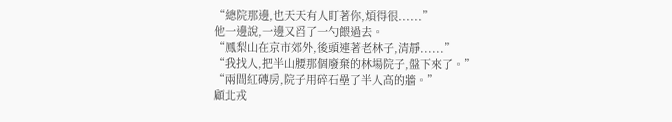“總院那邊,也天天有人盯著你,煩得很......”
他一邊說,一邊又舀了一勺餵過去。
“鳳梨山在京市郊外,後頭連著老林子,清靜......”
“我找人,把半山腰那個廢棄的林場院子,盤下來了。”
“兩間紅磚房,院子用碎石壘了半人高的牆。”
顧北戎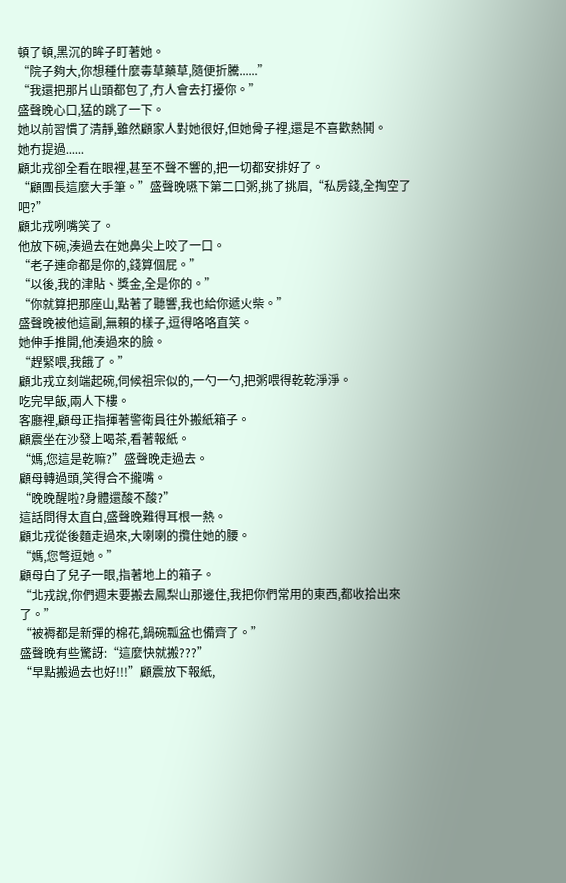頓了頓,黑沉的眸子盯著她。
“院子夠大,你想種什麼毒草藥草,隨便折騰......”
“我還把那片山頭都包了,冇人會去打擾你。”
盛聲晚心口,猛的跳了一下。
她以前習慣了清靜,雖然顧家人對她很好,但她骨子裡,還是不喜歡熱鬨。
她冇提過......
顧北戎卻全看在眼裡,甚至不聲不響的,把一切都安排好了。
“顧團長這麼大手筆。”盛聲晚嚥下第二口粥,挑了挑眉,“私房錢,全掏空了吧?”
顧北戎咧嘴笑了。
他放下碗,湊過去在她鼻尖上咬了一口。
“老子連命都是你的,錢算個屁。”
“以後,我的津貼、獎金,全是你的。”
“你就算把那座山,點著了聽響,我也給你遞火柴。”
盛聲晚被他這副,無賴的樣子,逗得咯咯直笑。
她伸手推開,他湊過來的臉。
“趕緊喂,我餓了。”
顧北戎立刻端起碗,伺候祖宗似的,一勺一勺,把粥喂得乾乾淨淨。
吃完早飯,兩人下樓。
客廳裡,顧母正指揮著警衛員往外搬紙箱子。
顧震坐在沙發上喝茶,看著報紙。
“媽,您這是乾嘛?”盛聲晚走過去。
顧母轉過頭,笑得合不攏嘴。
“晚晚醒啦?身體還酸不酸?”
這話問得太直白,盛聲晚難得耳根一熱。
顧北戎從後麵走過來,大喇喇的攬住她的腰。
“媽,您彆逗她。”
顧母白了兒子一眼,指著地上的箱子。
“北戎說,你們週末要搬去鳳梨山那邊住,我把你們常用的東西,都收拾出來了。”
“被褥都是新彈的棉花,鍋碗瓢盆也備齊了。”
盛聲晚有些驚訝:“這麼快就搬???”
“早點搬過去也好!!!”顧震放下報紙,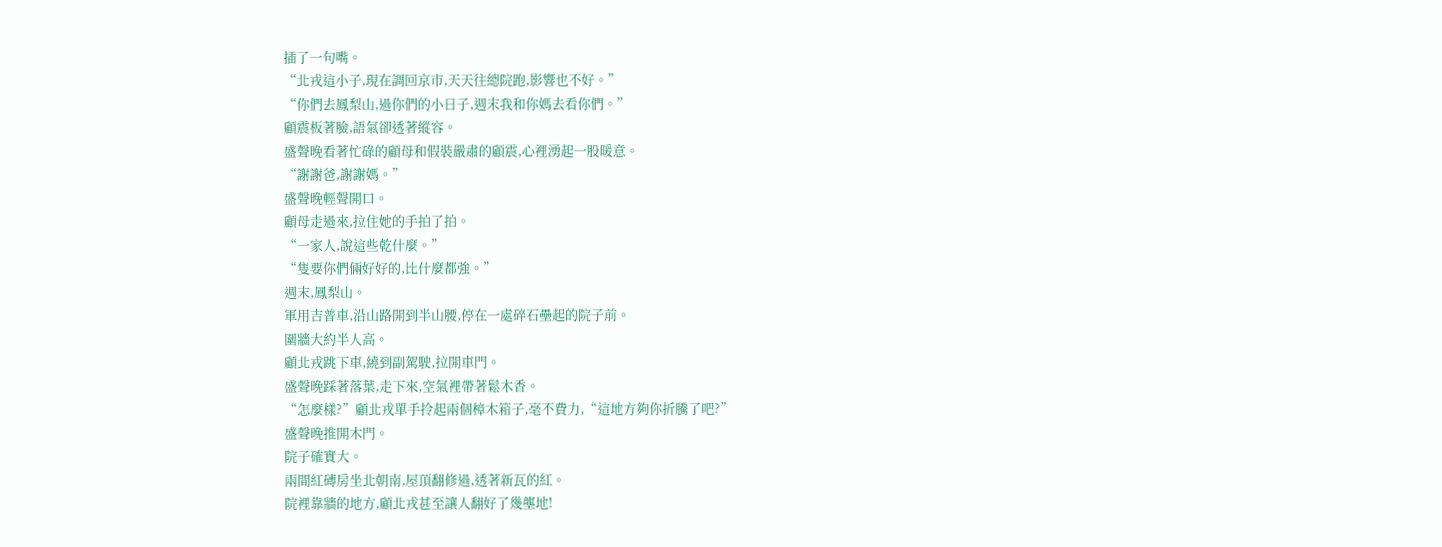插了一句嘴。
“北戎這小子,現在調回京市,天天往總院跑,影響也不好。”
“你們去鳳梨山,過你們的小日子,週末我和你媽去看你們。”
顧震板著臉,語氣卻透著縱容。
盛聲晚看著忙碌的顧母和假裝嚴肅的顧震,心裡湧起一股暖意。
“謝謝爸,謝謝媽。”
盛聲晚輕聲開口。
顧母走過來,拉住她的手拍了拍。
“一家人,說這些乾什麼。”
“隻要你們倆好好的,比什麼都強。”
週末,鳳梨山。
軍用吉普車,沿山路開到半山腰,停在一處碎石壘起的院子前。
圍牆大約半人高。
顧北戎跳下車,繞到副駕駛,拉開車門。
盛聲晚踩著落葉,走下來,空氣裡帶著鬆木香。
“怎麼樣?”顧北戎單手拎起兩個樟木箱子,毫不費力,“這地方夠你折騰了吧?”
盛聲晚推開木門。
院子確實大。
兩間紅磚房坐北朝南,屋頂翻修過,透著新瓦的紅。
院裡靠牆的地方,顧北戎甚至讓人翻好了幾壟地!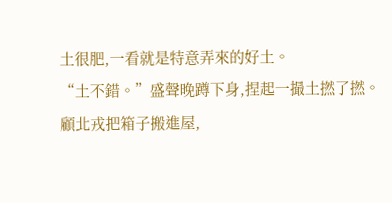土很肥,一看就是特意弄來的好土。
“土不錯。”盛聲晚蹲下身,捏起一撮土撚了撚。
顧北戎把箱子搬進屋,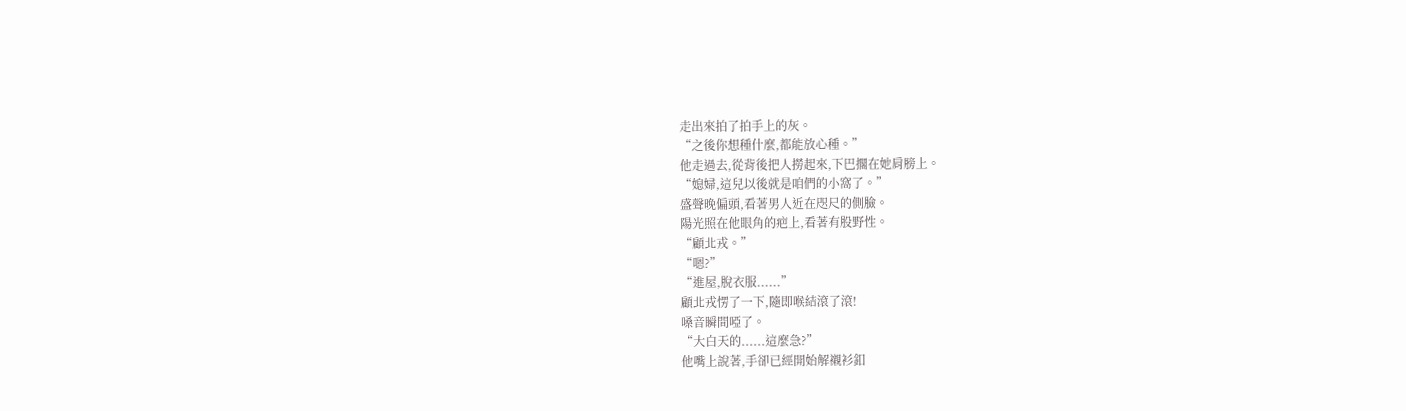走出來拍了拍手上的灰。
“之後你想種什麼,都能放心種。”
他走過去,從背後把人撈起來,下巴擱在她肩膀上。
“媳婦,這兒以後就是咱們的小窩了。”
盛聲晚偏頭,看著男人近在咫尺的側臉。
陽光照在他眼角的疤上,看著有股野性。
“顧北戎。”
“嗯?”
“進屋,脫衣服......”
顧北戎愣了一下,隨即喉結滾了滾!
嗓音瞬間啞了。
“大白天的......這麼急?”
他嘴上說著,手卻已經開始解襯衫釦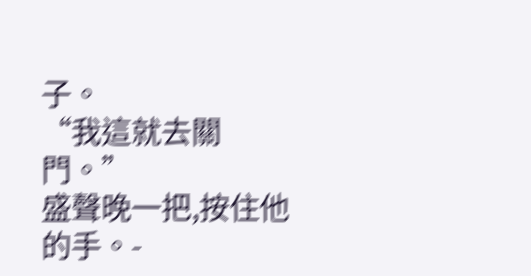子。
“我這就去關門。”
盛聲晚一把,按住他的手。-